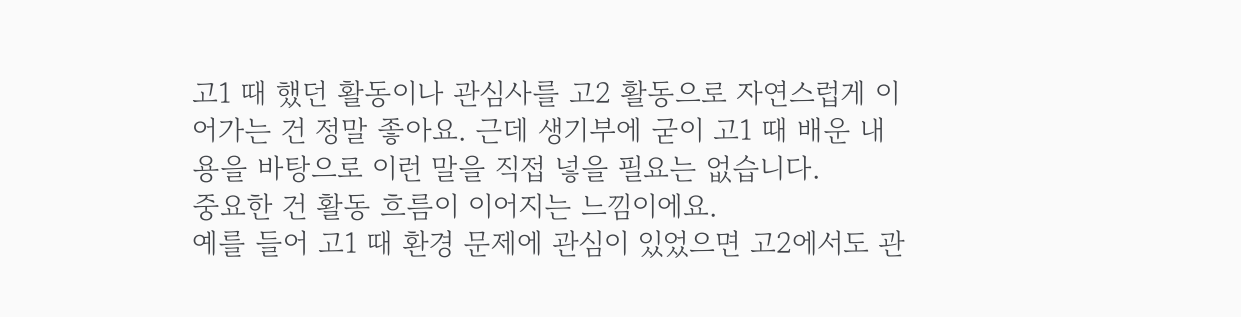고1 때 했던 활동이나 관심사를 고2 활동으로 자연스럽게 이어가는 건 정말 좋아요. 근데 생기부에 굳이 고1 때 배운 내용을 바탕으로 이런 말을 직접 넣을 필요는 없습니다.
중요한 건 활동 흐름이 이어지는 느낌이에요.
예를 들어 고1 때 환경 문제에 관심이 있었으면 고2에서도 관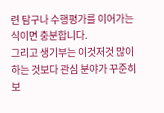련 탐구나 수행평가를 이어가는 식이면 충분합니다.
그리고 생기부는 이것저것 많이 하는 것보다 관심 분야가 꾸준히 보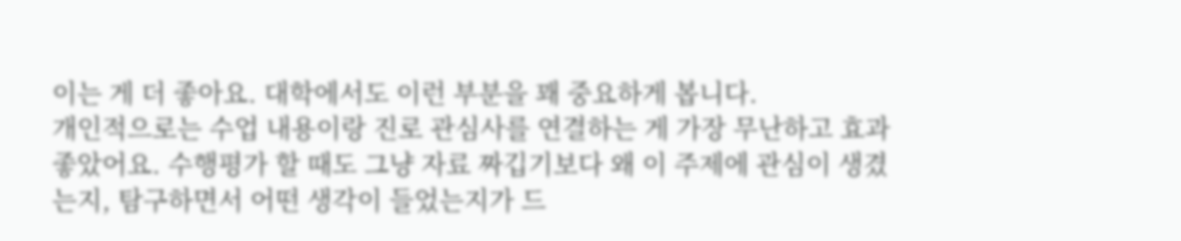이는 게 더 좋아요. 대학에서도 이런 부분을 꽤 중요하게 봅니다.
개인적으로는 수업 내용이랑 진로 관심사를 연결하는 게 가장 무난하고 효과 좋았어요. 수행평가 할 때도 그냥 자료 짜깁기보다 왜 이 주제에 관심이 생겼는지, 탐구하면서 어떤 생각이 들었는지가 드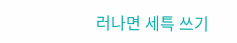러나면 세특 쓰기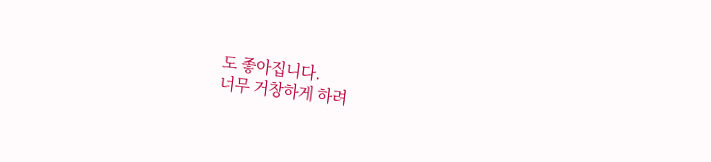도 좋아집니다.
너무 거창하게 하려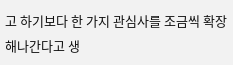고 하기보다 한 가지 관심사를 조금씩 확장해나간다고 생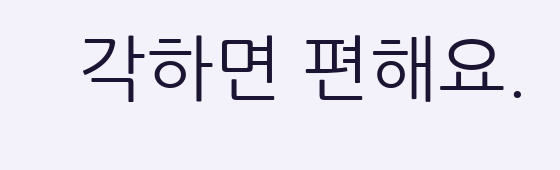각하면 편해요.